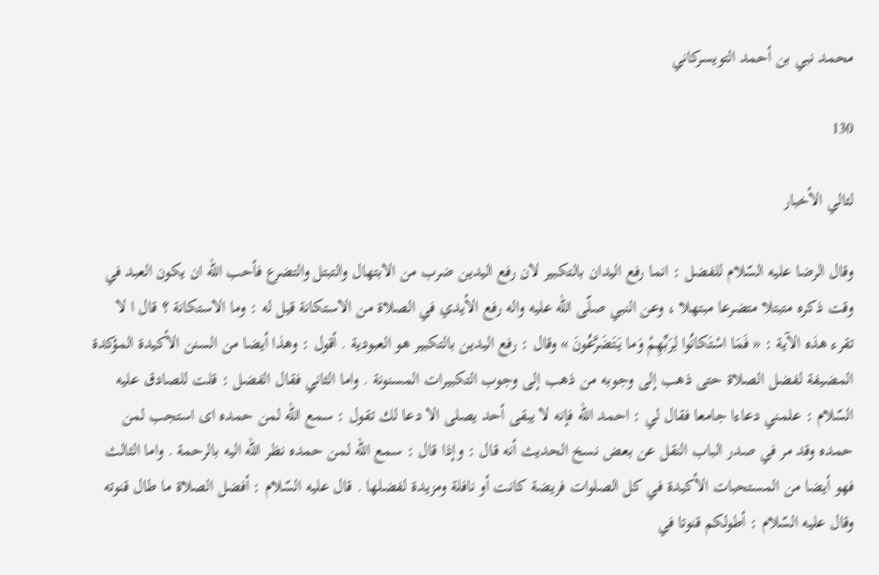محمد نبي بن أحمد التويسركاني

130

لئالي الأخبار

وقال الرضا عليه السّلام للفضل : انما رفع اليدان بالتكبير لان رفع اليدين ضرب من الابتهال والتبتل والتضرع فأحب اللّه ان يكون العبد في وقت ذكره متبتلا متضرعا مبتهلا ، وعن النبي صلّى اللّه عليه واله رفع الأيدي في الصلاة من الاستكانة قيل له : وما الاستكانة ؟ قال ا لا تقرء هذه الآية : « فَمَا اسْتَكانُوا لِرَبِّهِمْ وَما يَتَضَرَّعُونَ » وقال : رفع اليدين بالتكبير هو العبودية . أقول : وهذا أيضا من السنن الأكيدة المؤكدة المضيفة لفضل الصلاة حتى ذهب إلى وجوبه من ذهب إلى وجوب التكبيرات المسنونة . واما الثاني فقال الفضل : قلت للصادق عليه السّلام : علمني دعاءا جامعا فقال لي : احمد اللّه فإنه لا يبقى أحد يصلى الا دعا لك تقول : سمع اللّه لمن حمده اى استجب لمن حمده وقد مر في صدر الباب النقل عن بعض نسخ الحديث أنه قال : وإذا قال : سمع اللّه لمن حمده نظر اللّه اليه بالرحمة . واما الثالث فهو أيضا من المستحبات الأكيدة في كل الصلوات فريضة كانت أو نافلة ومزيدة لفضلها . قال عليه السّلام : أفضل الصلاة ما طال قنوته وقال عليه السّلام : أطولكم قنوتا في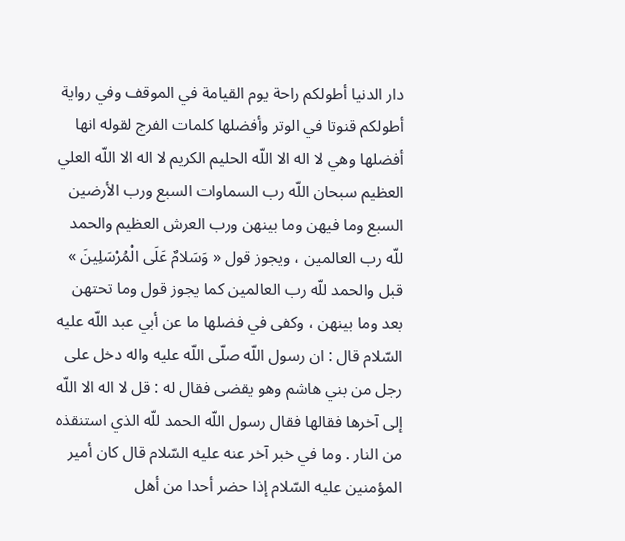دار الدنيا أطولكم راحة يوم القيامة في الموقف وفي رواية أطولكم قنوتا في الوتر وأفضلها كلمات الفرج لقوله انها أفضلها وهي لا اله الا اللّه الحليم الكريم لا اله الا اللّه العلي العظيم سبحان اللّه رب السماوات السبع ورب الأرضين السبع وما فيهن وما بينهن ورب العرش العظيم والحمد للّه رب العالمين ، ويجوز قول « وَسَلامٌ عَلَى الْمُرْسَلِينَ » قبل والحمد للّه رب العالمين كما يجوز قول وما تحتهن بعد وما بينهن ، وكفى في فضلها ما عن أبي عبد اللّه عليه السّلام قال : ان رسول اللّه صلّى اللّه عليه واله دخل على رجل من بني هاشم وهو يقضى فقال له : قل لا اله الا اللّه إلى آخرها فقالها فقال رسول اللّه الحمد للّه الذي استنقذه من النار . وما في خبر آخر عنه عليه السّلام قال كان أمير المؤمنين عليه السّلام إذا حضر أحدا من أهل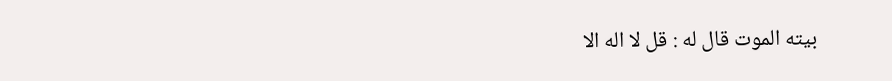بيته الموت قال له : قل لا اله الا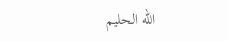اللّه الحليم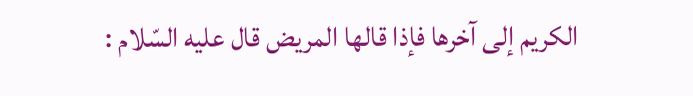الكريم إلى آخرها فإذا قالها المريض قال عليه السّلام :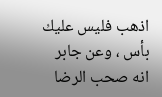اذهب فليس عليك بأس ، وعن جابر انه صحب الرضا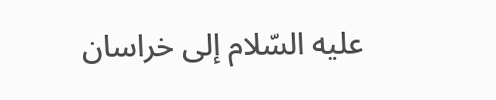عليه السّلام إلى خراسان